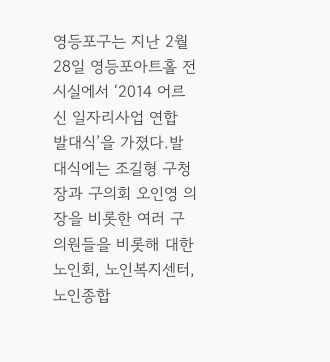영등포구는 지난 2월 28일 영등포아트홀 전시실에서 ‘2014 어르신 일자리사업 연합 발대식’을 가졌다.발대식에는 조길형 구청장과 구의회 오인영 의장을 비롯한 여러 구의원들을 비롯해 대한노인회, 노인복지센터, 노인종합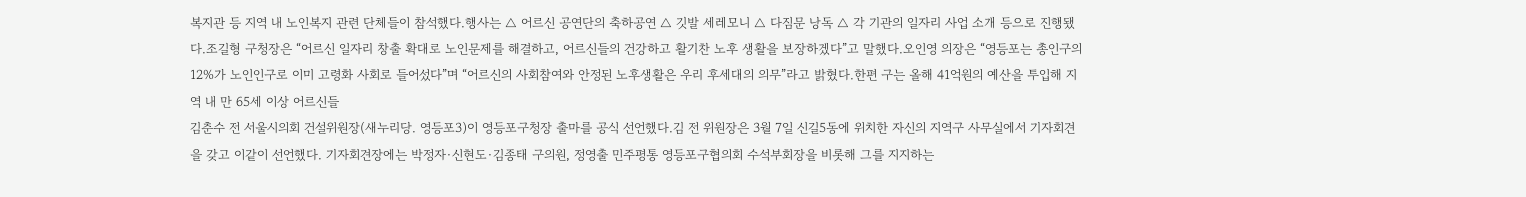복지관 등 지역 내 노인복지 관련 단체들이 참석했다.행사는 △ 어르신 공연단의 축하공연 △ 깃발 세레모니 △ 다짐문 낭독 △ 각 기관의 일자리 사업 소개 등으로 진행됐다.조길형 구청장은 “어르신 일자리 창출 확대로 노인문제를 해결하고, 어르신들의 건강하고 활기찬 노후 생활을 보장하겠다”고 말했다.오인영 의장은 “영등포는 총인구의 12%가 노인인구로 이미 고령화 사회로 들어섰다”며 “어르신의 사회참여와 안정된 노후생활은 우리 후세대의 의무”라고 밝혔다.한편 구는 올해 41억원의 예산을 투입해 지역 내 만 65세 이상 어르신들
김춘수 전 서울시의회 건설위원장(새누리당. 영등포3)이 영등포구청장 출마를 공식 선언했다.김 전 위원장은 3월 7일 신길5동에 위치한 자신의 지역구 사무실에서 기자회견을 갖고 이같이 선언했다. 기자회견장에는 박정자·신현도·김종태 구의원, 정영출 민주평통 영등포구협의회 수석부회장을 비롯해 그를 지지하는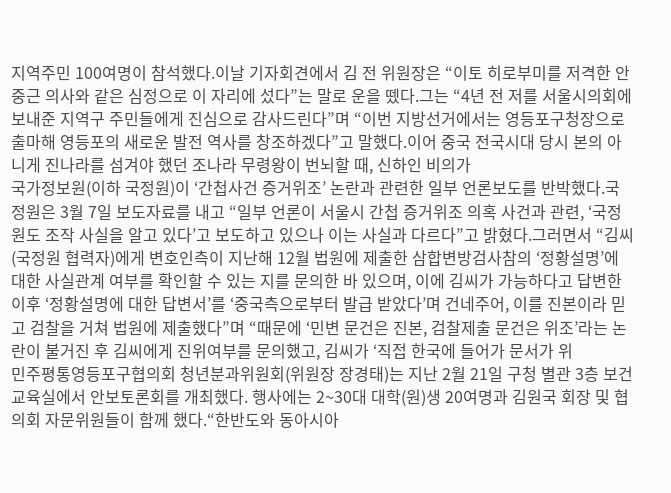지역주민 100여명이 참석했다.이날 기자회견에서 김 전 위원장은 “이토 히로부미를 저격한 안중근 의사와 같은 심정으로 이 자리에 섰다”는 말로 운을 뗐다.그는 “4년 전 저를 서울시의회에 보내준 지역구 주민들에게 진심으로 감사드린다”며 “이번 지방선거에서는 영등포구청장으로 출마해 영등포의 새로운 발전 역사를 창조하겠다”고 말했다.이어 중국 전국시대 당시 본의 아니게 진나라를 섬겨야 했던 조나라 무령왕이 번뇌할 때, 신하인 비의가
국가정보원(이하 국정원)이 ‘간첩사건 증거위조’ 논란과 관련한 일부 언론보도를 반박했다.국정원은 3월 7일 보도자료를 내고 “일부 언론이 서울시 간첩 증거위조 의혹 사건과 관련, ‘국정원도 조작 사실을 알고 있다’고 보도하고 있으나 이는 사실과 다르다”고 밝혔다.그러면서 “김씨(국정원 협력자)에게 변호인측이 지난해 12월 법원에 제출한 삼합변방검사참의 ‘정황설명’에 대한 사실관계 여부를 확인할 수 있는 지를 문의한 바 있으며, 이에 김씨가 가능하다고 답변한 이후 ‘정황설명에 대한 답변서’를 ‘중국측으로부터 발급 받았다’며 건네주어, 이를 진본이라 믿고 검찰을 거쳐 법원에 제출했다”며 “때문에 ‘민변 문건은 진본, 검찰제출 문건은 위조’라는 논란이 불거진 후 김씨에게 진위여부를 문의했고, 김씨가 ‘직접 한국에 들어가 문서가 위
민주평통영등포구협의회 청년분과위원회(위원장 장경태)는 지난 2월 21일 구청 별관 3층 보건교육실에서 안보토론회를 개최했다. 행사에는 2~30대 대학(원)생 20여명과 김원국 회장 및 협의회 자문위원들이 함께 했다.“한반도와 동아시아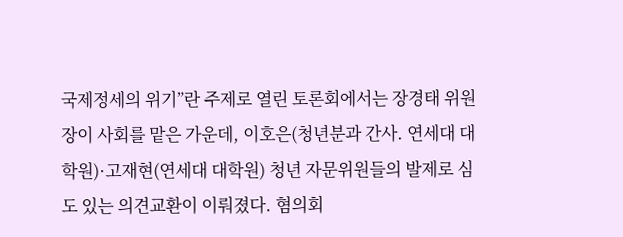국제정세의 위기”란 주제로 열린 토론회에서는 장경태 위원장이 사회를 맡은 가운데, 이호은(청년분과 간사. 연세대 대학원)·고재현(연세대 대학원) 청년 자문위원들의 발제로 심도 있는 의견교환이 이뤄졌다. 혐의회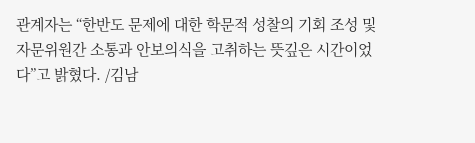관계자는 “한반도 문제에 대한 학문적 성찰의 기회 조성 및 자문위원간 소통과 안보의식을 고취하는 뜻깊은 시간이었다”고 밝혔다. /김남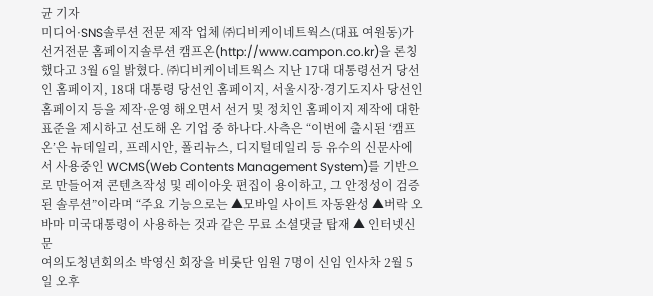균 기자
미디어·SNS솔루션 전문 제작 업체 ㈜디비케이네트웍스(대표 여원동)가 선거전문 홈페이지솔루션 캠프온(http://www.campon.co.kr)을 론칭했다고 3월 6일 밝혔다. ㈜디비케이네트웍스 지난 17대 대통령선거 당선인 홈페이지, 18대 대통령 당선인 홈페이지, 서울시장·경기도지사 당선인 홈페이지 등을 제작·운영 해오면서 선거 및 정치인 홈페이지 제작에 대한 표준을 제시하고 선도해 온 기업 중 하나다.사측은 “이번에 출시된 ‘캠프온’은 뉴데일리, 프레시안, 폴리뉴스, 디지털데일리 등 유수의 신문사에서 사용중인 WCMS(Web Contents Management System)를 기반으로 만들어져 콘텐츠작성 및 레이아웃 편집이 용이하고, 그 안정성이 검증된 솔루션”이라며 “주요 기능으로는 ▲모바일 사이트 자동완성 ▲버락 오바마 미국대통령이 사용하는 것과 같은 무료 소셜댓글 탑재 ▲ 인터넷신문
여의도청년회의소 박영신 회장을 비롯단 임원 7명이 신임 인사차 2월 5일 오후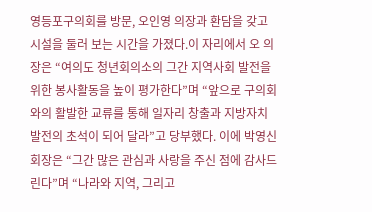영등포구의회를 방문, 오인영 의장과 환담을 갖고 시설을 둘러 보는 시간을 가졌다.이 자리에서 오 의장은 “여의도 청년회의소의 그간 지역사회 발전을 위한 봉사활동을 높이 평가한다”며 “앞으로 구의회와의 활발한 교류를 통해 일자리 창출과 지방자치 발전의 초석이 되어 달라”고 당부했다. 이에 박영신 회장은 “그간 많은 관심과 사랑을 주신 점에 감사드린다”며 “나라와 지역, 그리고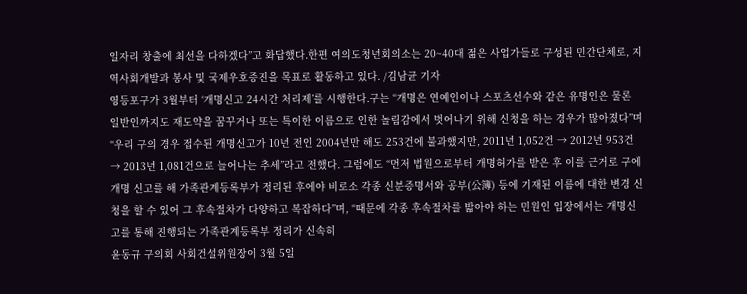일자리 창출에 최선을 다하겠다”고 화답했다.한편 여의도청년회의소는 20~40대 젊은 사업가들로 구성된 민간단체로, 지역사회개발과 봉사 및 국제우호증진을 목표로 활동하고 있다. /김남균 기자
영등포구가 3월부터 ‘개명신고 24시간 처리제’를 시행한다.구는 “개명은 연예인이나 스포츠선수와 같은 유명인은 물론 일반인까지도 재도약을 꿈꾸거나 또는 특이한 이름으로 인한 놀림감에서 벗어나기 위해 신청을 하는 경우가 많아졌다”며 “우리 구의 경우 접수된 개명신고가 10년 전인 2004년만 해도 253건에 불과했지만, 2011년 1,052건 → 2012년 953건 → 2013년 1,081건으로 늘어나는 추세”라고 전했다. 그럼에도 “먼저 법원으로부터 개명허가를 받은 후 이를 근거로 구에 개명 신고를 해 가족관계등록부가 정리된 후에야 비로소 각종 신분증명서와 공부(公簿) 등에 기재된 이름에 대한 변경 신청을 할 수 있어 그 후속절차가 다양하고 복잡하다”며, “때문에 각종 후속절차를 밟아야 하는 민원인 입장에서는 개명신고를 통해 진행되는 가족관계등록부 정리가 신속히
윤동규 구의회 사회건설위원장이 3월 5일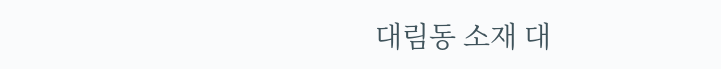대림동 소재 대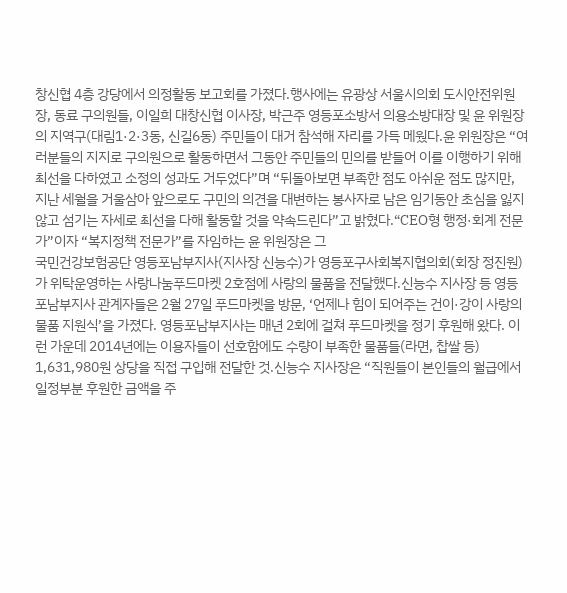창신협 4층 강당에서 의정활동 보고회를 가졌다.행사에는 유광상 서울시의회 도시안전위원장, 동료 구의원들, 이일희 대창신협 이사장, 박근주 영등포소방서 의용소방대장 및 윤 위원장의 지역구(대림1·2·3동, 신길6동) 주민들이 대거 참석해 자리를 가득 메웠다.윤 위원장은 “여러분들의 지지로 구의원으로 활동하면서 그동안 주민들의 민의를 받들어 이를 이행하기 위해 최선을 다하였고 소정의 성과도 거두었다”며 “뒤돌아보면 부족한 점도 아쉬운 점도 많지만, 지난 세월을 거울삼아 앞으로도 구민의 의견을 대변하는 봉사자로 남은 임기동안 초심을 잃지 않고 섬기는 자세로 최선을 다해 활동할 것을 약속드린다”고 밝혔다.“CEO형 행정·회계 전문가”이자 “복지정책 전문가”를 자임하는 윤 위원장은 그
국민건강보험공단 영등포남부지사(지사장 신능수)가 영등포구사회복지협의회(회장 정진원)가 위탁운영하는 사랑나눔푸드마켓 2호점에 사랑의 물품을 전달했다.신능수 지사장 등 영등포남부지사 관계자들은 2월 27일 푸드마켓을 방문, ‘언제나 힘이 되어주는 건이·강이 사랑의 물품 지원식’을 가졌다. 영등포남부지사는 매년 2회에 걸쳐 푸드마켓을 정기 후원해 왔다. 이런 가운데 2014년에는 이용자들이 선호함에도 수량이 부족한 물품들(라면, 찹쌀 등) 1,631,980원 상당을 직접 구입해 전달한 것.신능수 지사장은 “직원들이 본인들의 월급에서 일정부분 후원한 금액을 주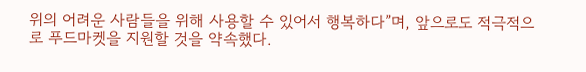위의 어려운 사람들을 위해 사용할 수 있어서 행복하다”며, 앞으로도 적극적으로 푸드마켓을 지원할 것을 약속했다.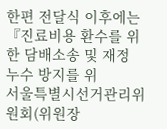한편 전달식 이후에는 『진료비용 환수를 위한 담배소송 및 재정 누수 방지를 위
서울특별시선거관리위원회(위원장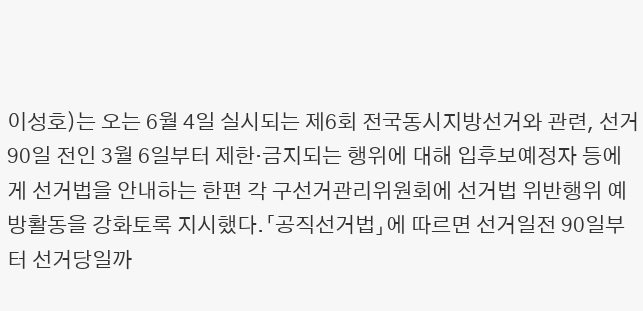이성호)는 오는 6월 4일 실시되는 제6회 전국동시지방선거와 관련, 선거 90일 전인 3월 6일부터 제한·금지되는 행위에 대해 입후보예정자 등에게 선거법을 안내하는 한편 각 구선거관리위원회에 선거법 위반행위 예방활동을 강화토록 지시했다.「공직선거법」에 따르면 선거일전 90일부터 선거당일까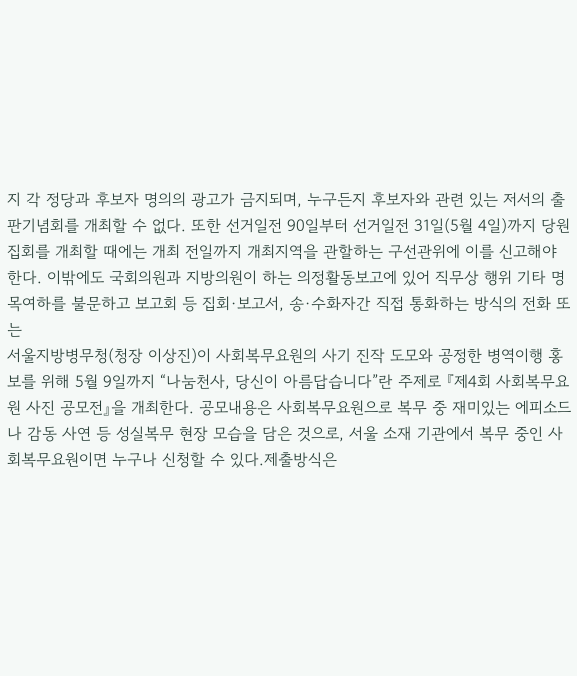지 각 정당과 후보자 명의의 광고가 금지되며, 누구든지 후보자와 관련 있는 저서의 출판기념회를 개최할 수 없다. 또한 선거일전 90일부터 선거일전 31일(5월 4일)까지 당원집회를 개최할 때에는 개최 전일까지 개최지역을 관할하는 구선관위에 이를 신고해야 한다. 이밖에도 국회의원과 지방의원이 하는 의정활동보고에 있어 직무상 행위 기타 명목여하를 불문하고 보고회 등 집회·보고서, 송·수화자간 직접 통화하는 방식의 전화 또는
서울지방병무청(청장 이상진)이 사회복무요원의 사기 진작 도모와 공정한 병역이행 홍보를 위해 5월 9일까지 “나눔천사, 당신이 아름답습니다”란 주제로 『제4회 사회복무요원 사진 공모전』을 개최한다. 공모내용은 사회복무요원으로 복무 중 재미있는 에피소드나 감동 사연 등 성실복무 현장 모습을 담은 것으로, 서울 소재 기관에서 복무 중인 사회복무요원이면 누구나 신청할 수 있다.제출방식은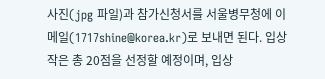사진(jpg 파일)과 참가신청서를 서울병무청에 이메일(1717shine@korea.kr)로 보내면 된다. 입상작은 총 20점을 선정할 예정이며, 입상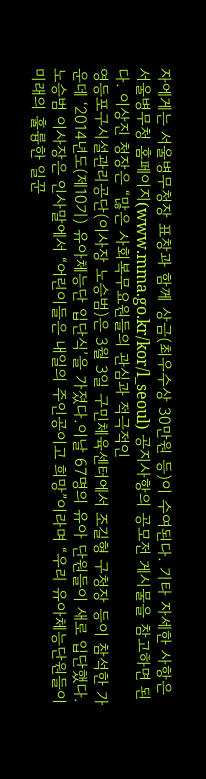자에게는 서울병무청장 표창과 함께 상금(최우수상 30만원 등)이 수여된다. 기타 자세한 사항은 서울병무청 홈페이지(www.mma.go.kr/kor/l_seoul) 공지사항의 공모전 게시물을 참고하면 된다. 이상진 청장은 “많은 사회복무요원들의 관심과 적극적인
영등포구시설관리공단(이사장 노승범)은 3월 3일 구민체육센터에서 조길형 구청장 등이 참석한 가운데 ‘2014년도(제10기) 유아체능단 입단식’을 가졌다.이날 67명의 유아 단원들이 새로 입단했다.노승범 이사장은 인사말에서 “어린이들은 내일의 주인공이고 희망”이라며 “우리 유아체능단원들이 미래의 훌륭한 일꾼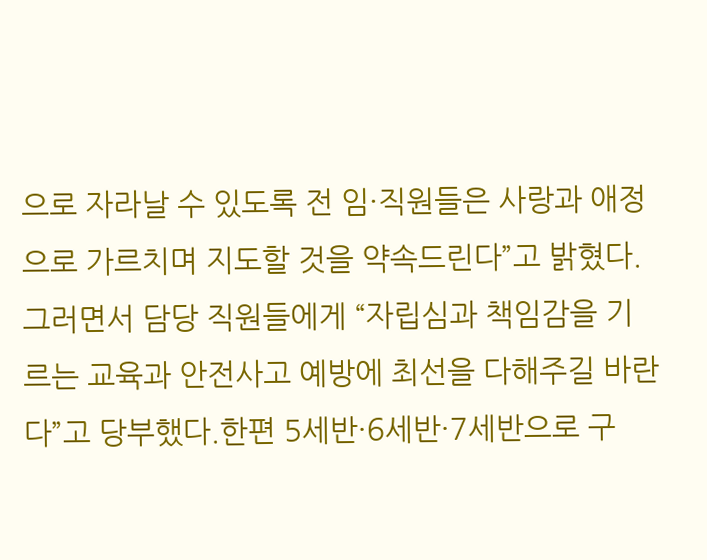으로 자라날 수 있도록 전 임·직원들은 사랑과 애정으로 가르치며 지도할 것을 약속드린다”고 밝혔다.그러면서 담당 직원들에게 “자립심과 책임감을 기르는 교육과 안전사고 예방에 최선을 다해주길 바란다”고 당부했다.한편 5세반·6세반·7세반으로 구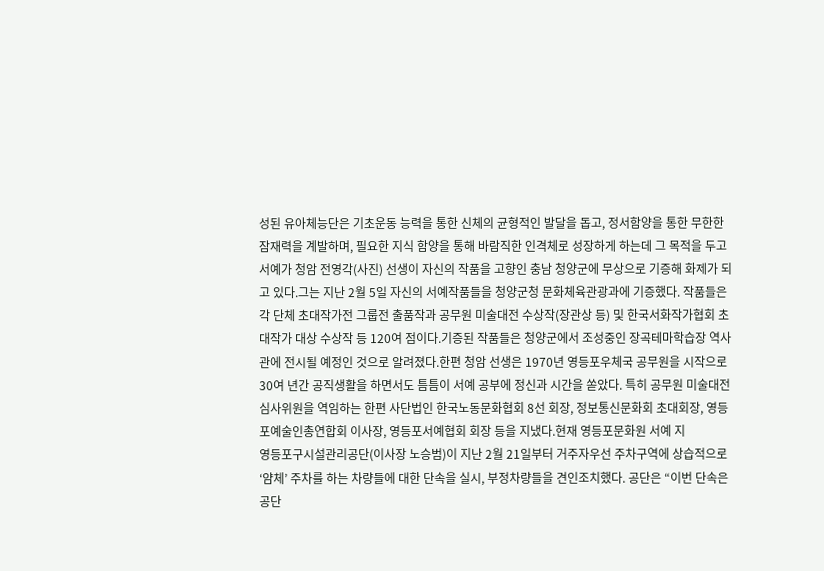성된 유아체능단은 기초운동 능력을 통한 신체의 균형적인 발달을 돕고, 정서함양을 통한 무한한 잠재력을 계발하며, 필요한 지식 함양을 통해 바람직한 인격체로 성장하게 하는데 그 목적을 두고
서예가 청암 전영각(사진) 선생이 자신의 작품을 고향인 충남 청양군에 무상으로 기증해 화제가 되고 있다.그는 지난 2월 5일 자신의 서예작품들을 청양군청 문화체육관광과에 기증했다. 작품들은 각 단체 초대작가전 그룹전 출품작과 공무원 미술대전 수상작(장관상 등) 및 한국서화작가협회 초대작가 대상 수상작 등 120여 점이다.기증된 작품들은 청양군에서 조성중인 장곡테마학습장 역사관에 전시될 예정인 것으로 알려졌다.한편 청암 선생은 1970년 영등포우체국 공무원을 시작으로 30여 년간 공직생활을 하면서도 틈틈이 서예 공부에 정신과 시간을 쏟았다. 특히 공무원 미술대전 심사위원을 역임하는 한편 사단법인 한국노동문화협회 8선 회장, 정보통신문화회 초대회장, 영등포예술인총연합회 이사장, 영등포서예협회 회장 등을 지냈다.현재 영등포문화원 서예 지
영등포구시설관리공단(이사장 노승범)이 지난 2월 21일부터 거주자우선 주차구역에 상습적으로 ‘얌체’ 주차를 하는 차량들에 대한 단속을 실시, 부정차량들을 견인조치했다. 공단은 “이번 단속은 공단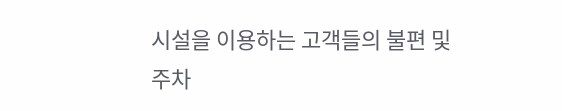시설을 이용하는 고객들의 불편 및 주차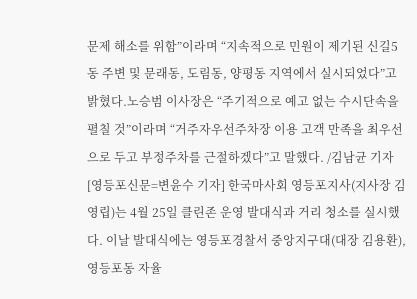문제 해소를 위함”이라며 “지속적으로 민원이 제기된 신길5동 주변 및 문래동, 도림동, 양평동 지역에서 실시되었다”고 밝혔다.노승범 이사장은 “주기적으로 예고 없는 수시단속을 펼칠 것”이라며 “거주자우선주차장 이용 고객 만족을 최우선으로 두고 부정주차를 근절하겠다”고 말했다. /김남균 기자
[영등포신문=변윤수 기자] 한국마사회 영등포지사(지사장 김영립)는 4월 25일 클린존 운영 발대식과 거리 청소를 실시했다. 이날 발대식에는 영등포경찰서 중앙지구대(대장 김용환), 영등포동 자율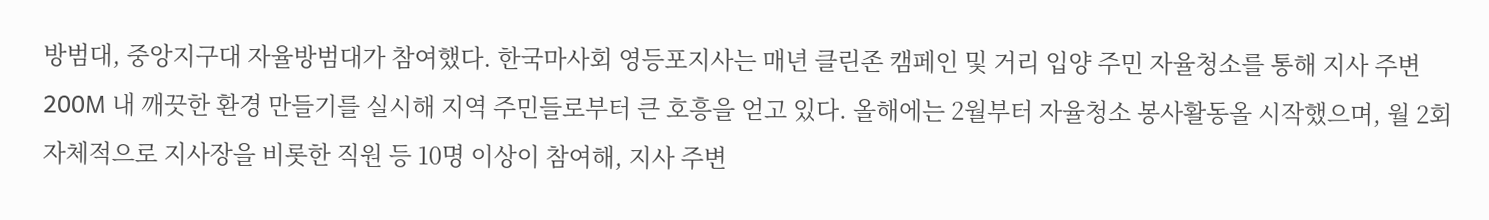방범대, 중앙지구대 자율방범대가 참여했다. 한국마사회 영등포지사는 매년 클린존 캠페인 및 거리 입양 주민 자율청소를 통해 지사 주변 200M 내 깨끗한 환경 만들기를 실시해 지역 주민들로부터 큰 호흥을 얻고 있다. 올해에는 2월부터 자율청소 봉사활동올 시작했으며, 월 2회 자체적으로 지사장을 비롯한 직원 등 10명 이상이 참여해, 지사 주변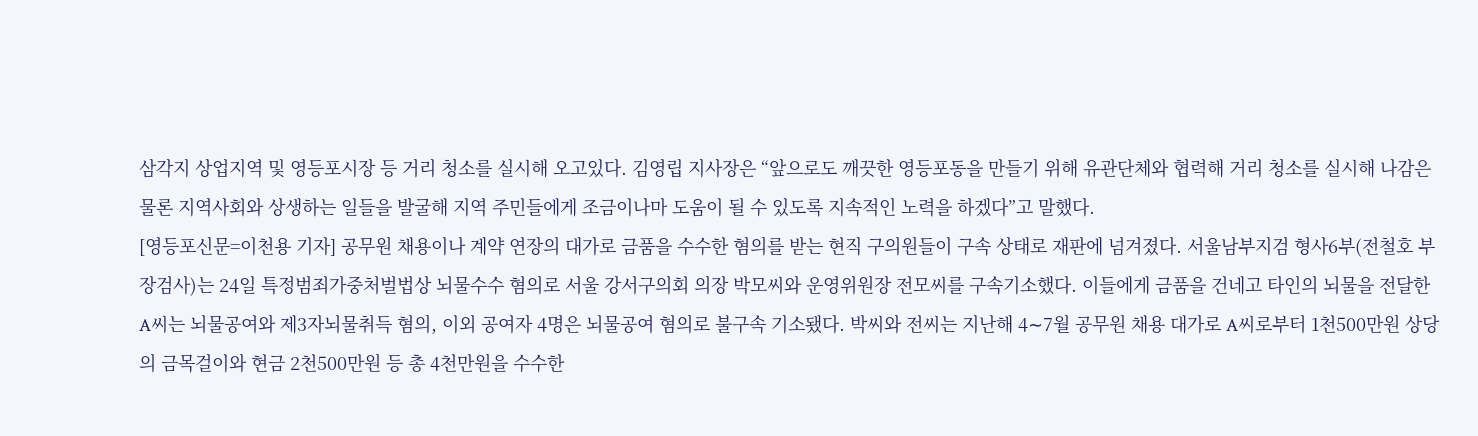삼각지 상업지역 및 영등포시장 등 거리 청소를 실시해 오고있다. 김영립 지사장은 “앞으로도 깨끗한 영등포동을 만들기 위해 유관단체와 협력해 거리 청소를 실시해 나감은 물론 지역사회와 상생하는 일들을 발굴해 지역 주민들에게 조금이나마 도움이 될 수 있도록 지속적인 노력을 하겠다”고 말했다.
[영등포신문=이천용 기자] 공무원 채용이나 계약 연장의 대가로 금품을 수수한 혐의를 받는 현직 구의원들이 구속 상태로 재판에 넘겨졌다. 서울남부지검 형사6부(전철호 부장검사)는 24일 특정범죄가중처벌법상 뇌물수수 혐의로 서울 강서구의회 의장 박모씨와 운영위원장 전모씨를 구속기소했다. 이들에게 금품을 건네고 타인의 뇌물을 전달한 A씨는 뇌물공여와 제3자뇌물취득 혐의, 이외 공여자 4명은 뇌물공여 혐의로 불구속 기소됐다. 박씨와 전씨는 지난해 4∼7월 공무원 채용 대가로 A씨로부터 1천500만원 상당의 금목걸이와 현금 2천500만원 등 총 4천만원을 수수한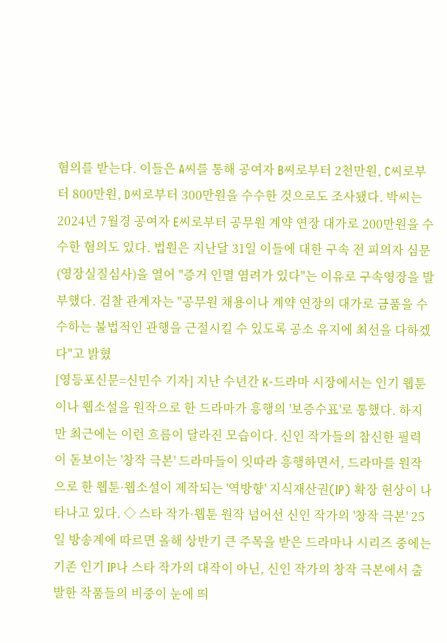혐의를 받는다. 이들은 A씨를 통해 공여자 B씨로부터 2천만원, C씨로부터 800만원, D씨로부터 300만원을 수수한 것으로도 조사됐다. 박씨는 2024년 7월경 공여자 E씨로부터 공무원 계약 연장 대가로 200만원을 수수한 혐의도 있다. 법원은 지난달 31일 이들에 대한 구속 전 피의자 심문(영장실질심사)을 열어 "증거 인멸 염려가 있다"는 이유로 구속영장을 발부했다. 검찰 관계자는 "공무원 채용이나 계약 연장의 대가로 금품을 수수하는 불법적인 관행을 근절시킬 수 있도록 공소 유지에 최선을 다하겠다"고 밝혔
[영등포신문=신민수 기자] 지난 수년간 K-드라마 시장에서는 인기 웹툰이나 웹소설을 원작으로 한 드라마가 흥행의 '보증수표'로 통했다. 하지만 최근에는 이런 흐름이 달라진 모습이다. 신인 작가들의 참신한 필력이 돋보이는 '창작 극본' 드라마들이 잇따라 흥행하면서, 드라마를 원작으로 한 웹툰·웹소설이 제작되는 '역방향' 지식재산권(IP) 확장 현상이 나타나고 있다. ◇ 스타 작가·웹툰 원작 넘어선 신인 작가의 '창작 극본' 25일 방송계에 따르면 올해 상반기 큰 주목을 받은 드라마나 시리즈 중에는 기존 인기 IP나 스타 작가의 대작이 아닌, 신인 작가의 창작 극본에서 출발한 작품들의 비중이 눈에 띄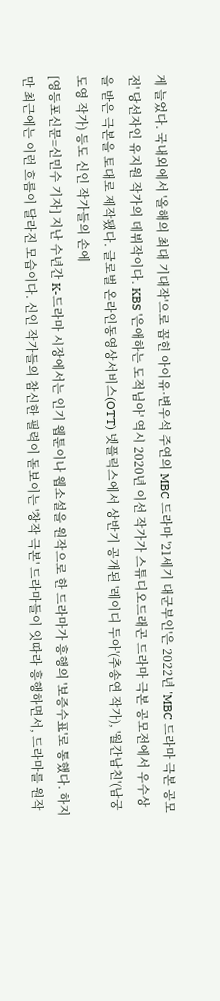게 늘었다. 국내외에서 '올해의 최대 기대작'으로 꼽힌 아이유·변우석 주연의 MBC 드라마 '21세기 대군부인'은 2022년 'MBC 드라마 극본 공모전' 당선자인 유지원 작가의 데뷔작이다. KBS '은애하는 도적님아' 역시 2020년 이선 작가가 스튜디오드래곤 드라마 극본 공모전에서 우수상을 받은 극본을 토대로 제작됐다. 글로벌 온라인동영상서비스(OTT) 넷플릭스에서 상반기 공개된 '레이디 두아'(추송연 작가), '월간남친'(남궁도영 작가) 등도 신인 작가들의 손에
[영등포신문=신민수 기자] 지난 수년간 K-드라마 시장에서는 인기 웹툰이나 웹소설을 원작으로 한 드라마가 흥행의 '보증수표'로 통했다. 하지만 최근에는 이런 흐름이 달라진 모습이다. 신인 작가들의 참신한 필력이 돋보이는 '창작 극본' 드라마들이 잇따라 흥행하면서, 드라마를 원작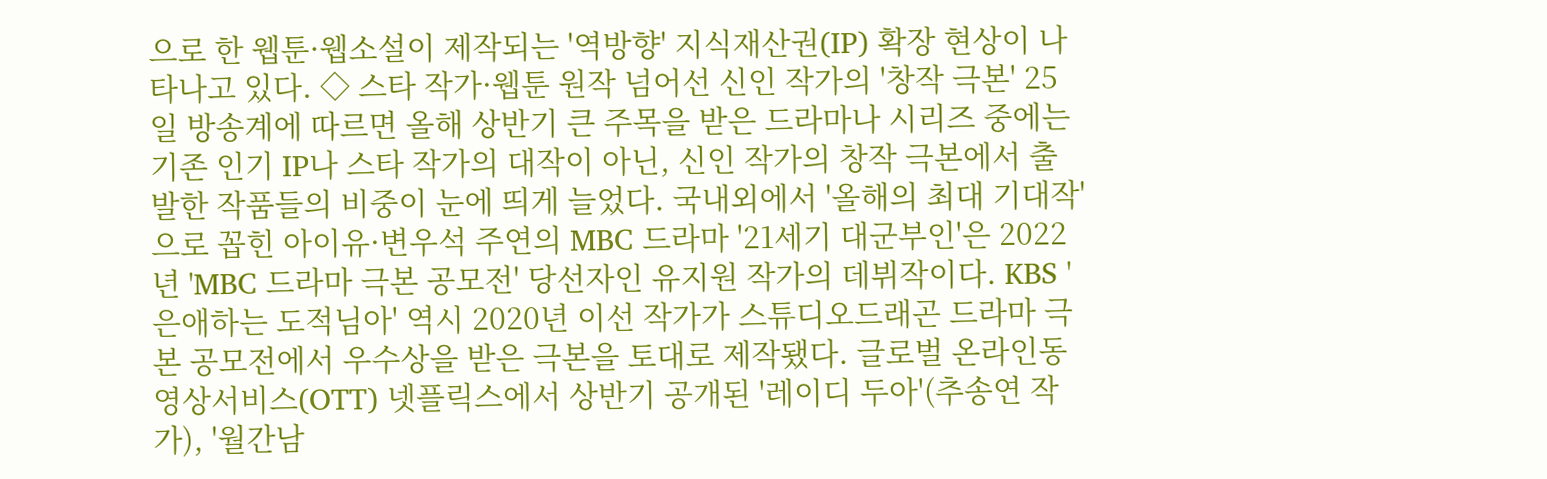으로 한 웹툰·웹소설이 제작되는 '역방향' 지식재산권(IP) 확장 현상이 나타나고 있다. ◇ 스타 작가·웹툰 원작 넘어선 신인 작가의 '창작 극본' 25일 방송계에 따르면 올해 상반기 큰 주목을 받은 드라마나 시리즈 중에는 기존 인기 IP나 스타 작가의 대작이 아닌, 신인 작가의 창작 극본에서 출발한 작품들의 비중이 눈에 띄게 늘었다. 국내외에서 '올해의 최대 기대작'으로 꼽힌 아이유·변우석 주연의 MBC 드라마 '21세기 대군부인'은 2022년 'MBC 드라마 극본 공모전' 당선자인 유지원 작가의 데뷔작이다. KBS '은애하는 도적님아' 역시 2020년 이선 작가가 스튜디오드래곤 드라마 극본 공모전에서 우수상을 받은 극본을 토대로 제작됐다. 글로벌 온라인동영상서비스(OTT) 넷플릭스에서 상반기 공개된 '레이디 두아'(추송연 작가), '월간남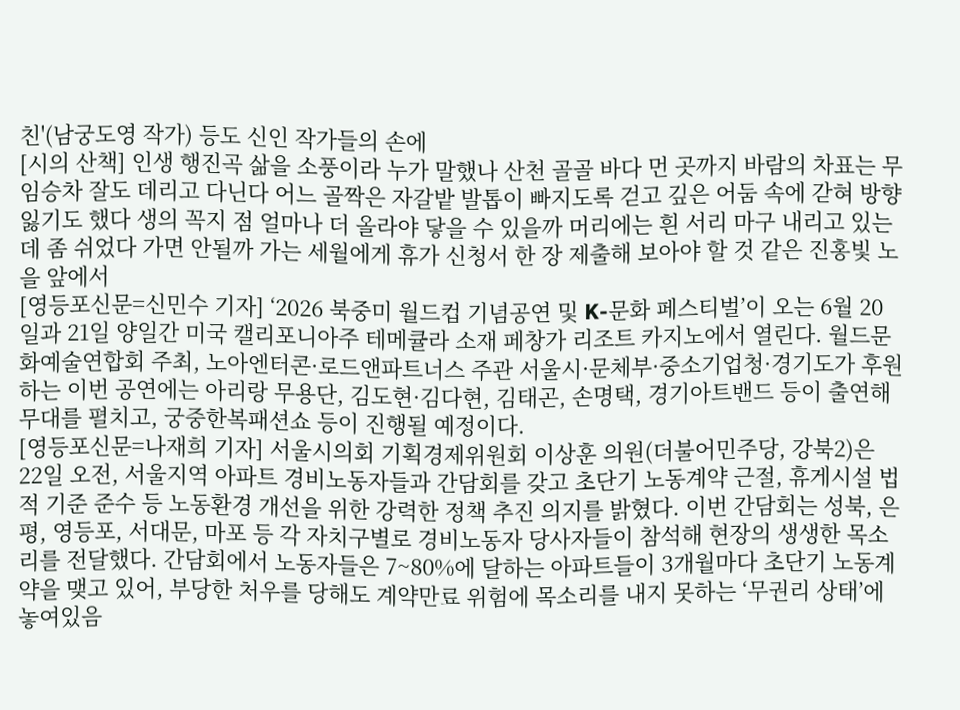친'(남궁도영 작가) 등도 신인 작가들의 손에
[시의 산책] 인생 행진곡 삶을 소풍이라 누가 말했나 산천 골골 바다 먼 곳까지 바람의 차표는 무임승차 잘도 데리고 다닌다 어느 골짝은 자갈밭 발톱이 빠지도록 걷고 깊은 어둠 속에 갇혀 방향 잃기도 했다 생의 꼭지 점 얼마나 더 올라야 닿을 수 있을까 머리에는 흰 서리 마구 내리고 있는데 좀 쉬었다 가면 안될까 가는 세월에게 휴가 신청서 한 장 제출해 보아야 할 것 같은 진홍빛 노을 앞에서
[영등포신문=신민수 기자] ‘2026 북중미 월드컵 기념공연 및 K-문화 페스티벌’이 오는 6월 20일과 21일 양일간 미국 캘리포니아주 테메큘라 소재 페창가 리조트 카지노에서 열린다. 월드문화예술연합회 주최, 노아엔터콘·로드앤파트너스 주관 서울시·문체부·중소기업청·경기도가 후원하는 이번 공연에는 아리랑 무용단, 김도현·김다현, 김태곤, 손명택, 경기아트밴드 등이 출연해 무대를 펼치고, 궁중한복패션쇼 등이 진행될 예정이다.
[영등포신문=나재희 기자] 서울시의회 기획경제위원회 이상훈 의원(더불어민주당, 강북2)은 22일 오전, 서울지역 아파트 경비노동자들과 간담회를 갖고 초단기 노동계약 근절, 휴게시설 법적 기준 준수 등 노동환경 개선을 위한 강력한 정책 추진 의지를 밝혔다. 이번 간담회는 성북, 은평, 영등포, 서대문, 마포 등 각 자치구별로 경비노동자 당사자들이 참석해 현장의 생생한 목소리를 전달했다. 간담회에서 노동자들은 7~80%에 달하는 아파트들이 3개월마다 초단기 노동계약을 맺고 있어, 부당한 처우를 당해도 계약만료 위험에 목소리를 내지 못하는 ‘무권리 상태’에 놓여있음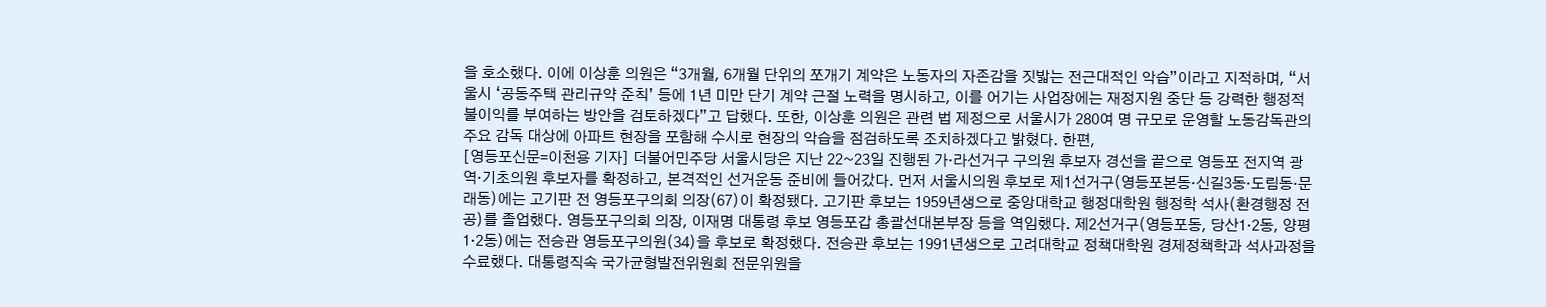을 호소했다. 이에 이상훈 의원은 “3개월, 6개월 단위의 쪼개기 계약은 노동자의 자존감을 짓밟는 전근대적인 악습”이라고 지적하며, “서울시 ‘공동주택 관리규약 준칙’ 등에 1년 미만 단기 계약 근절 노력을 명시하고, 이를 어기는 사업장에는 재정지원 중단 등 강력한 행정적 불이익를 부여하는 방안을 검토하겠다”고 답했다. 또한, 이상훈 의원은 관련 법 제정으로 서울시가 280여 명 규모로 운영할 노동감독관의 주요 감독 대상에 아파트 현장을 포함해 수시로 현장의 악습을 점검하도록 조치하겠다고 밝혔다. 한편,
[영등포신문=이천용 기자] 더불어민주당 서울시당은 지난 22~23일 진행된 가·라선거구 구의원 후보자 경선을 끝으로 영등포 전지역 광역·기초의원 후보자를 확정하고, 본격적인 선거운동 준비에 들어갔다. 먼저 서울시의원 후보로 제1선거구(영등포본동·신길3동·도림동·문래동)에는 고기판 전 영등포구의회 의장(67)이 확정됐다. 고기판 후보는 1959년생으로 중앙대학교 행정대학원 행정학 석사(환경행정 전공)를 졸업했다. 영등포구의회 의장, 이재명 대통령 후보 영등포갑 총괄선대본부장 등을 역임했다. 제2선거구(영등포동, 당산1·2동, 양평1·2동)에는 전승관 영등포구의원(34)을 후보로 확정했다. 전승관 후보는 1991년생으로 고려대학교 정책대학원 경제정책학과 석사과정을 수료했다. 대통령직속 국가균형발전위원회 전문위원을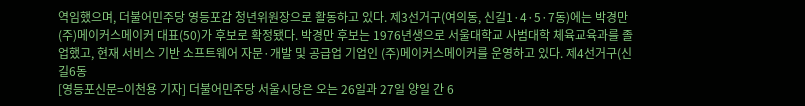역임했으며, 더불어민주당 영등포갑 청년위원장으로 활동하고 있다. 제3선거구(여의동, 신길1·4·5·7동)에는 박경만 (주)메이커스메이커 대표(50)가 후보로 확정됐다. 박경만 후보는 1976년생으로 서울대학교 사범대학 체육교육과를 졸업했고, 현재 서비스 기반 소프트웨어 자문·개발 및 공급업 기업인 (주)메이커스메이커를 운영하고 있다. 제4선거구(신길6동
[영등포신문=이천용 기자] 더불어민주당 서울시당은 오는 26일과 27일 양일 간 6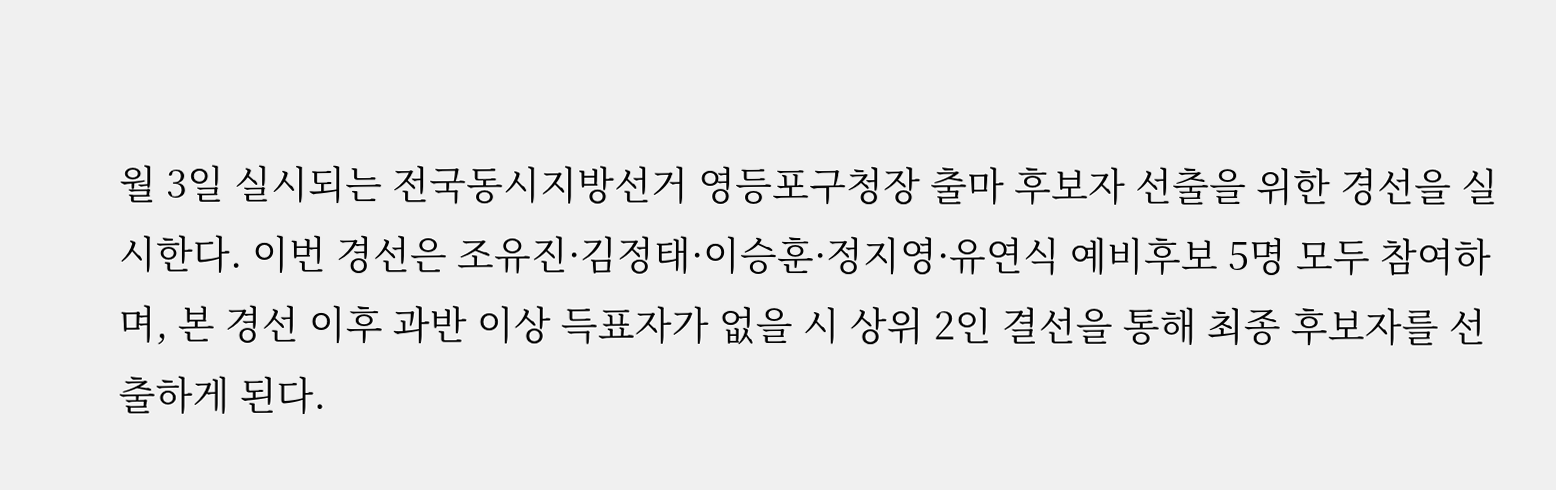월 3일 실시되는 전국동시지방선거 영등포구청장 출마 후보자 선출을 위한 경선을 실시한다. 이번 경선은 조유진·김정태·이승훈·정지영·유연식 예비후보 5명 모두 참여하며, 본 경선 이후 과반 이상 득표자가 없을 시 상위 2인 결선을 통해 최종 후보자를 선출하게 된다.